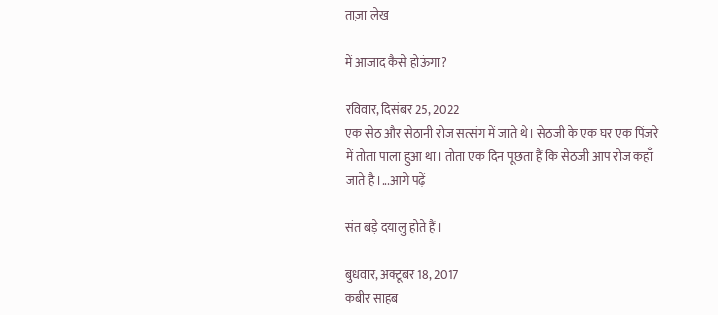ताज़ा लेख

में आजाद कैसे होऊंगा?

रविवार, दिसंबर 25, 2022
एक सेठ और सेठानी रोज सत्संग में जाते थे। सेठजी के एक घर एक पिंजरे में तोता पाला हुआ था। तोता एक दिन पूछता हैं कि सेठजी आप रोज कहाँ जाते है।...आगे पढ़ें

संत बड़े दयालु होते हैं।

बुधवार, अक्टूबर 18, 2017
कबीर साहब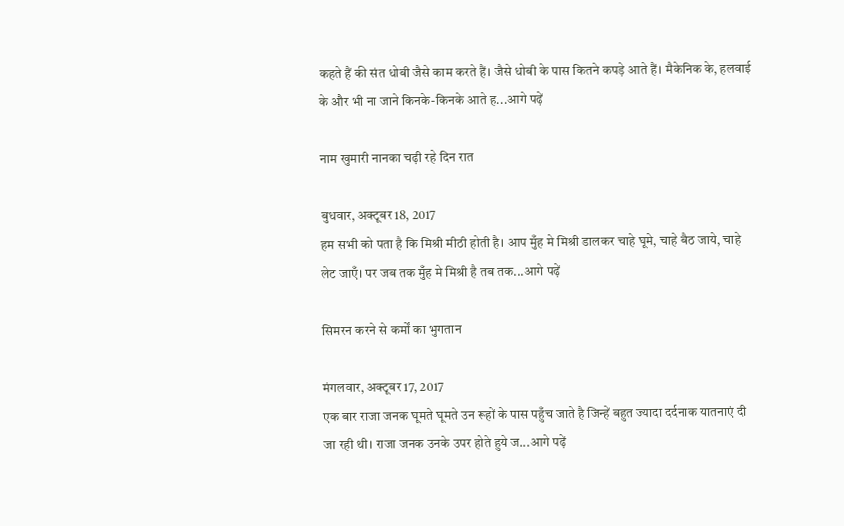कहते हैं की संत धोबी जैसे काम करते हैं। जैसे धोबी के पास कितने कपड़े आते हैं। मैकेनिक के, हलवाई के और भी ना जाने किनके-किनके आते ह...आगे पढ़ें

नाम खुमारी नानका चढ़ी रहे दिन रात

बुधवार, अक्टूबर 18, 2017
हम सभी को पता है कि मिश्री मीठी होती है। आप मुँह मे मिश्री डालकर चाहे घूमे, चाहे बैठ जाये, चाहे लेट जाएँ। पर जब तक मुँह मे मिश्री है तब तक...आगे पढ़ें

सिमरन करने से कर्मों का भुगतान

मंगलवार, अक्टूबर 17, 2017
एक बार राजा जनक घूमते घूमते उन रूहों के पास पहुँच जाते है जिन्हें बहुत ज्यादा दर्दनाक यातनाएं दी जा रही थी। राजा जनक उनके उपर होते हुये ज...आगे पढ़ें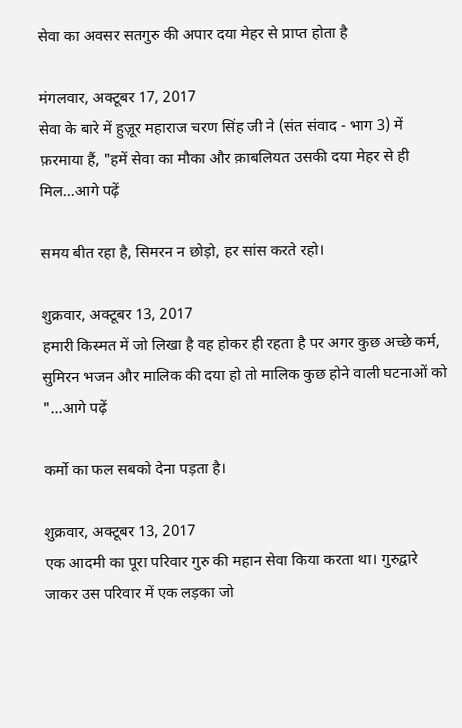सेवा का अवसर सतगुरु की अपार दया मेहर से प्राप्त होता है

मंगलवार, अक्टूबर 17, 2017
सेवा के बारे में हुज़ूर महाराज चरण सिंह जी ने (संत संवाद - भाग 3) में फ़रमाया हैं, "हमें सेवा का मौका और क़ाबलियत उसकी दया मेहर से ही मिल...आगे पढ़ें

समय बीत रहा है, सिमरन न छोड़ो, हर सांस करते रहो।

शुक्रवार, अक्टूबर 13, 2017
हमारी किस्मत में जो लिखा है वह होकर ही रहता है पर अगर कुछ अच्छे कर्म, सुमिरन भजन और मालिक की दया हो तो मालिक कुछ होने वाली घटनाओं को "...आगे पढ़ें

कर्मो का फल सबको देना पड़ता है।

शुक्रवार, अक्टूबर 13, 2017
एक आदमी का पूरा परिवार गुरु की महान सेवा किया करता था। गुरुद्वारे जाकर उस परिवार में एक लड़का जो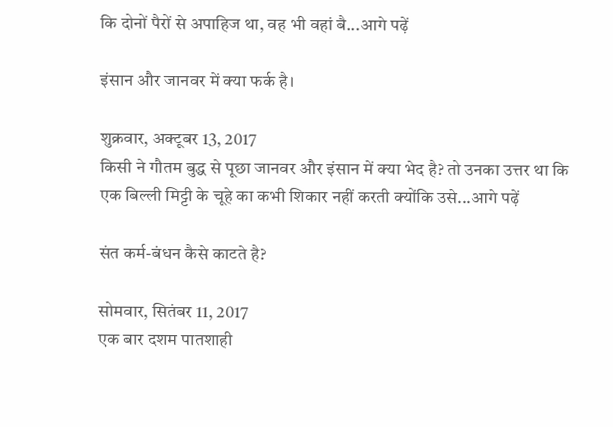कि दोनों पैरों से अपाहिज था, वह भी वहां बै...आगे पढ़ें

इंसान और जानवर में क्या फर्क है।

शुक्रवार, अक्टूबर 13, 2017
किसी ने गौतम बुद्ध से पूछा जानवर और इंसान में क्या भेद है? तो उनका उत्तर था कि एक बिल्ली मिट्टी के चूहे का कभी शिकार नहीं करती क्योंकि उसे...आगे पढ़ें

संत कर्म-बंधन कैसे काटते है?

सोमवार, सितंबर 11, 2017
एक बार दशम पातशाही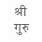श्री गुरु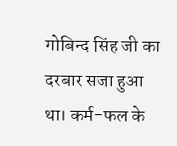गोबिन्द सिंह जी का दरबार सजा हुआ था। कर्म-फल के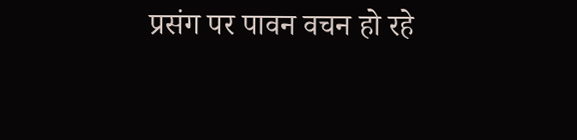प्रसंग पर पावन वचन हो रहे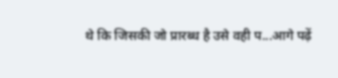थे कि जिसकी जो प्रारब्ध है उसे वही प...आगे पढ़ें